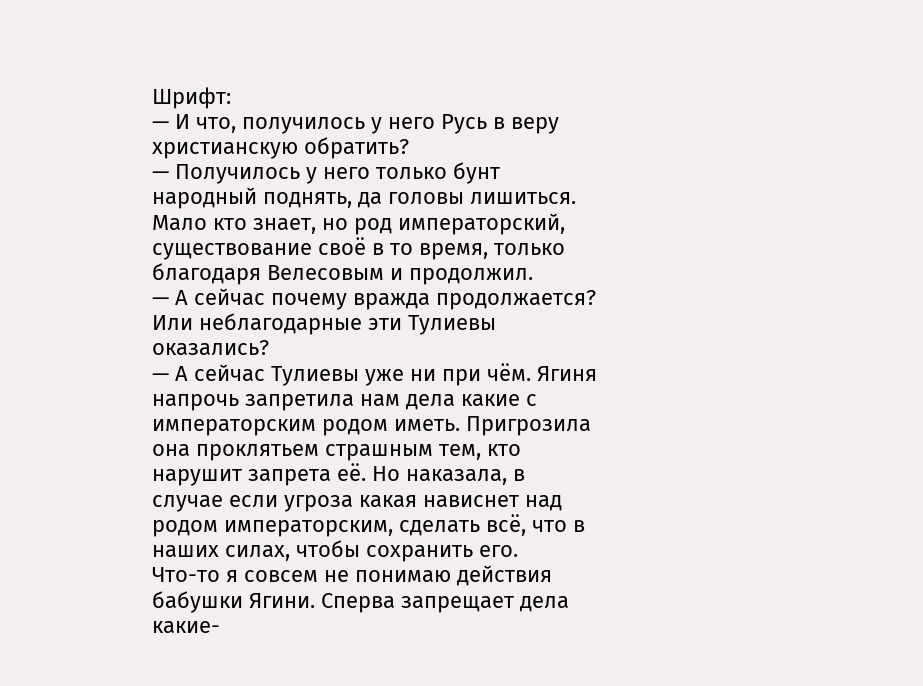Шрифт:
— И что, получилось у него Русь в веру христианскую обратить?
— Получилось у него только бунт народный поднять, да головы лишиться. Мало кто знает, но род императорский, существование своё в то время, только благодаря Велесовым и продолжил.
— А сейчас почему вражда продолжается? Или неблагодарные эти Тулиевы оказались?
— А сейчас Тулиевы уже ни при чём. Ягиня напрочь запретила нам дела какие с императорским родом иметь. Пригрозила она проклятьем страшным тем, кто нарушит запрета её. Но наказала, в случае если угроза какая нависнет над родом императорским, сделать всё, что в наших силах, чтобы сохранить его.
Что-то я совсем не понимаю действия бабушки Ягини. Сперва запрещает дела какие-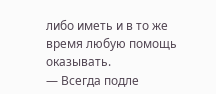либо иметь и в то же время любую помощь оказывать.
— Всегда подле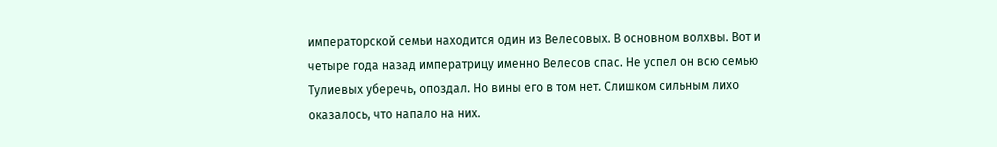императорской семьи находится один из Велесовых. В основном волхвы. Вот и четыре года назад императрицу именно Велесов спас. Не успел он всю семью Тулиевых уберечь, опоздал. Но вины его в том нет. Слишком сильным лихо оказалось, что напало на них.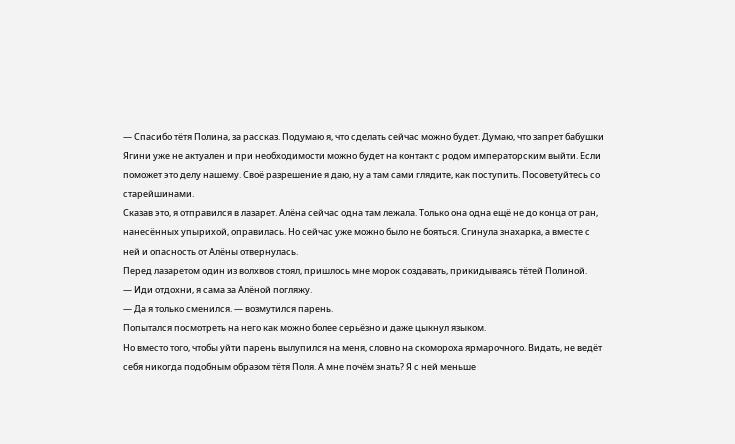— Спасибо тётя Полина, за рассказ. Подумаю я, что сделать сейчас можно будет. Думаю, что запрет бабушки Ягини уже не актуален и при необходимости можно будет на контакт с родом императорским выйти. Если поможет это делу нашему. Своё разрешение я даю, ну а там сами глядите, как поступить. Посоветуйтесь со старейшинами.
Сказав это, я отправился в лазарет. Алёна сейчас одна там лежала. Только она одна ещё не до конца от ран, нанесённых упырихой, оправилась. Но сейчас уже можно было не бояться. Сгинула знахарка, а вместе с ней и опасность от Алёны отвернулась.
Перед лазаретом один из волхвов стоял, пришлось мне морок создавать, прикидываясь тётей Полиной.
— Иди отдохни, я сама за Алёной погляжу.
— Да я только сменился. — возмутился парень.
Попытался посмотреть на него как можно более серьёзно и даже цыкнул языком.
Но вместо того, чтобы уйти парень вылупился на меня, словно на скомороха ярмарочного. Видать, не ведёт себя никогда подобным образом тётя Поля. А мне почём знать? Я с ней меньше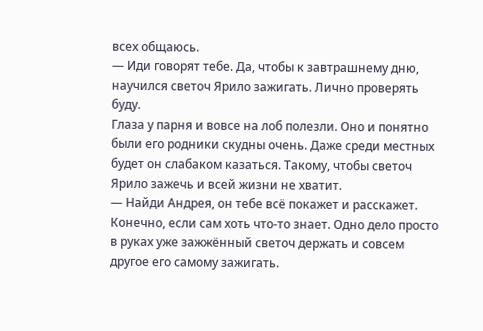всех общаюсь.
— Иди говорят тебе. Да, чтобы к завтрашнему дню, научился светоч Ярило зажигать. Лично проверять буду.
Глаза у парня и вовсе на лоб полезли. Оно и понятно были его родники скудны очень. Даже среди местных будет он слабаком казаться. Такому, чтобы светоч Ярило зажечь и всей жизни не хватит.
— Найди Андрея, он тебе всё покажет и расскажет.
Конечно, если сам хоть что-то знает. Одно дело просто в руках уже зажжённый светоч держать и совсем другое его самому зажигать.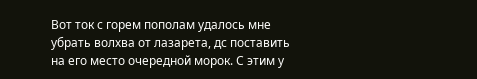Вот ток с горем пополам удалось мне убрать волхва от лазарета, дс поставить на его место очередной морок. С этим у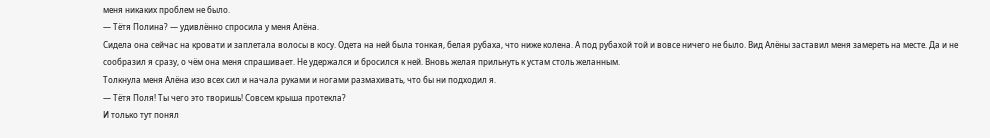меня никаких проблем не было.
— Тётя Полина? — удивлённо спросила у меня Алёна.
Сидела она сейчас на кровати и заплетала волосы в косу. Одета на ней была тонкая, белая рубаха, что ниже колена. А под рубахой той и вовсе ничего не было. Вид Алёны заставил меня замереть на месте. Да и не сообразил я сразу, о чём она меня спрашивает. Не удержался и бросился к ней. Вновь желая прильнуть к устам столь желанным.
Толкнула меня Алёна изо всех сил и начала руками и ногами размахивать, что бы ни подходил я.
— Тётя Поля! Ты чего это творишь! Совсем крыша протекла?
И только тут понял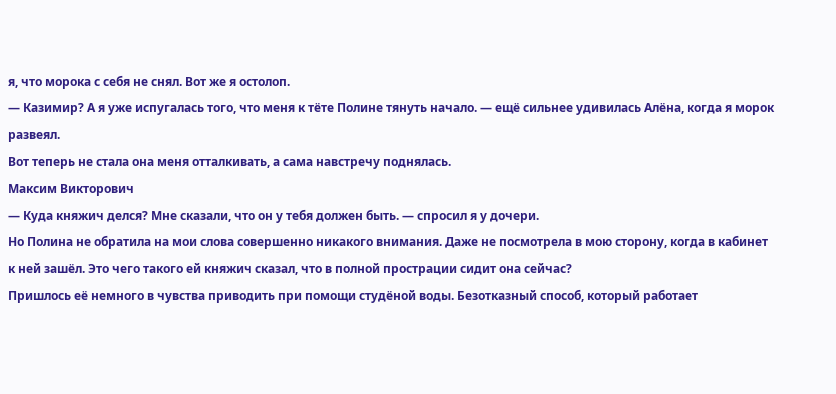я, что морока с себя не снял. Вот же я остолоп.
— Казимир? А я уже испугалась того, что меня к тёте Полине тянуть начало. — ещё сильнее удивилась Алёна, когда я морок развеял.
Вот теперь не стала она меня отталкивать, а сама навстречу поднялась.
Максим Викторович
— Куда княжич делся? Мне сказали, что он у тебя должен быть. — спросил я у дочери.
Но Полина не обратила на мои слова совершенно никакого внимания. Даже не посмотрела в мою сторону, когда в кабинет к ней зашёл. Это чего такого ей княжич сказал, что в полной прострации сидит она сейчас?
Пришлось её немного в чувства приводить при помощи студёной воды. Безотказный способ, который работает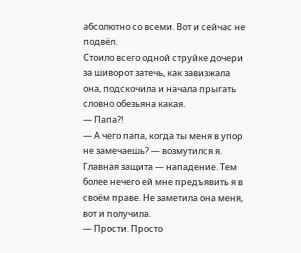абсолютно со всеми. Вот и сейчас не подвёл.
Стоило всего одной струйке дочери за шиворот затечь, как завизжала она, подскочила и начала прыгать словно обезьяна какая.
— Папа?!
— А чего папа, когда ты меня в упор не замечаешь? — возмутился я.
Главная защита — нападение. Тем более нечего ей мне предъявить я в своём праве. Не заметила она меня, вот и получила.
— Прости. Просто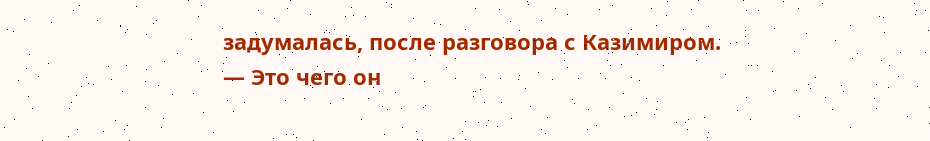задумалась, после разговора с Казимиром.
— Это чего он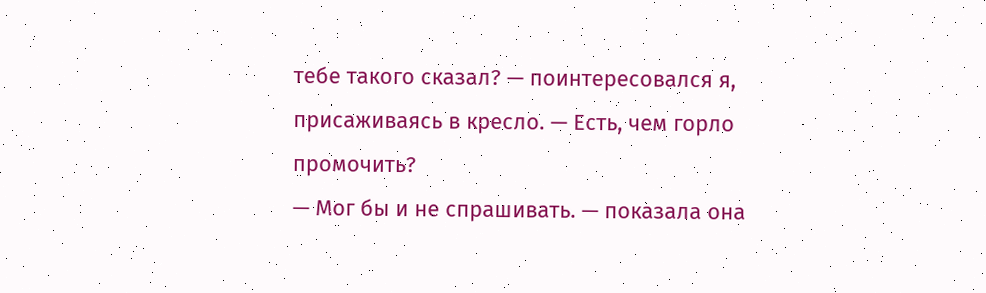тебе такого сказал? — поинтересовался я, присаживаясь в кресло. — Есть, чем горло промочить?
— Мог бы и не спрашивать. — показала она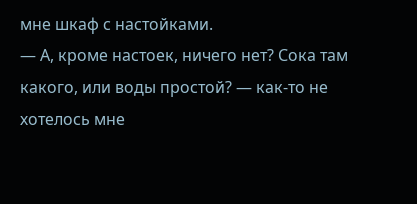мне шкаф с настойками.
— А, кроме настоек, ничего нет? Сока там какого, или воды простой? — как-то не хотелось мне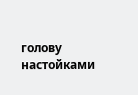голову настойками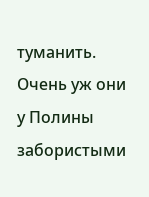туманить. Очень уж они у Полины забористыми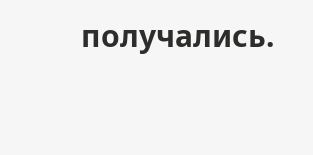получались.